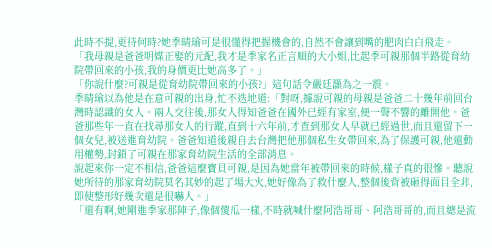此時不提,更待何時?她季晴瑜可是很懂得把握機會的,自然不會讓到嘴的肥肉白白飛走。
「我母親是爸爸明媒正娶的元配,我才是季家名正言順的大小姐,比起季可親那個半路從育幼院帶回來的小孩,我的身價更比她高多了。」
「你說什麼?可親是從育幼院帶回來的小孩?」這句話令嚴廷灝為之一震。
季晴瑜以為他是在意可親的出身,忙不迭地道:「對呀,據說可親的母親是爸爸二十幾年前回台灣時認識的女人。兩人交往後,那女人得知爸爸在國外已經有家室,便一聲不響的離開他。爸爸那些年一直在找尋那女人的行蹤,直到十六年前,才查到那女人早就已經過世,而且還留下一個女兒,被送進育幼院。爸爸知道後親自去台灣把他那個私生女帶回來,為了保護可親,他還動用權勢,封鎖了可親在那家育幼院生活的全部消息。
說起來你一定不相信,爸爸這麼寶貝可親,是因為她當年被帶回來的時候,樣子真的很慘。聽說她所待的那家育幼院莫名其妙的起了場大火,她好像為了救什麼人,整個後背被砸得面目全非,即使整形好幾次還是很嚇人。」
「還有啊,她剛進季家那陣子,像個傻瓜一樣,不時就喊什麼阿浩哥哥、阿浩哥哥的,而且總是流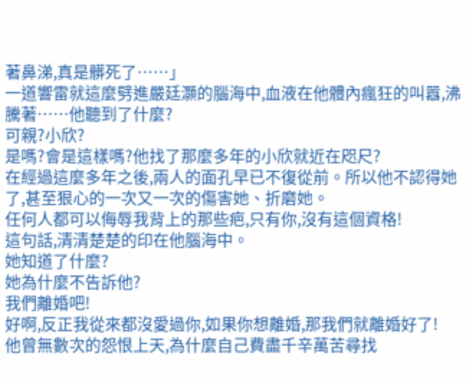著鼻涕,真是髒死了……」
一道響雷就這麼劈進嚴廷灝的腦海中,血液在他體內瘋狂的叫囂,沸騰著……他聽到了什麼?
可親?小欣?
是嗎?會是這樣嗎?他找了那麼多年的小欣就近在咫尺?
在經過這麼多年之後,兩人的面孔早已不復從前。所以他不認得她了,甚至狠心的一次又一次的傷害她、折磨她。
任何人都可以侮辱我背上的那些疤,只有你,沒有這個資格!
這句話,清清楚楚的印在他腦海中。
她知道了什麼?
她為什麼不告訴他?
我們離婚吧!
好啊,反正我從來都沒愛過你,如果你想離婚,那我們就離婚好了!
他曾無數次的怨恨上天,為什麼自己費盡千辛萬苦尋找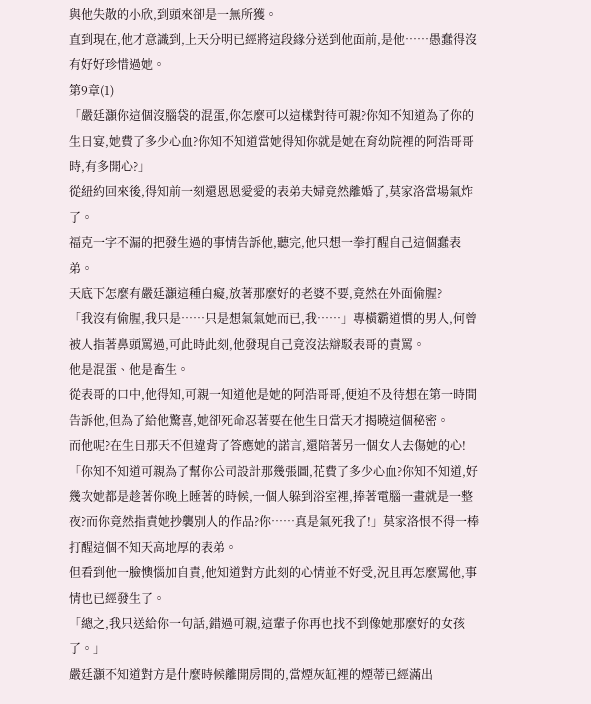與他失散的小欣,到頭來卻是一無所獲。
直到現在,他才意識到,上天分明已經將這段緣分送到他面前,是他……愚蠢得沒有好好珍惜過她。
第9章(1)
「嚴廷灝你這個沒腦袋的混蛋,你怎麼可以這樣對待可親?你知不知道為了你的生日宴,她費了多少心血?你知不知道當她得知你就是她在育幼院裡的阿浩哥哥時,有多開心?」
從紐約回來後,得知前一刻還恩恩愛愛的表弟夫婦竟然離婚了,莫家洛當場氣炸了。
福克一字不漏的把發生過的事情告訴他,聽完,他只想一拳打醒自己這個蠢表弟。
天底下怎麼有嚴廷灝這種白癡,放著那麼好的老婆不要,竟然在外面偷腥?
「我沒有偷腥,我只是……只是想氣氣她而已,我……」專橫霸道慣的男人,何曾被人指著鼻頭罵過,可此時此刻,他發現自己竟沒法辯駁表哥的責罵。
他是混蛋、他是畜生。
從表哥的口中,他得知,可親一知道他是她的阿浩哥哥,便迫不及待想在第一時間告訴他,但為了給他驚喜,她卻死命忍著要在他生日當天才揭曉這個秘密。
而他呢?在生日那天不但違背了答應她的諾言,還陪著另一個女人去傷她的心!
「你知不知道可親為了幫你公司設計那幾張圖,花費了多少心血?你知不知道,好幾次她都是趁著你晚上睡著的時候,一個人躲到浴室裡,捧著電腦一畫就是一整夜?而你竟然指責她抄襲別人的作品?你……真是氣死我了!」莫家洛恨不得一棒打醒這個不知天高地厚的表弟。
但看到他一臉懊惱加自責,他知道對方此刻的心情並不好受,況且再怎麼罵他,事情也已經發生了。
「總之,我只送給你一句話,錯過可親,這輩子你再也找不到像她那麼好的女孩了。」
嚴廷灝不知道對方是什麼時候離開房間的,當煙灰缸裡的煙蒂已經滿出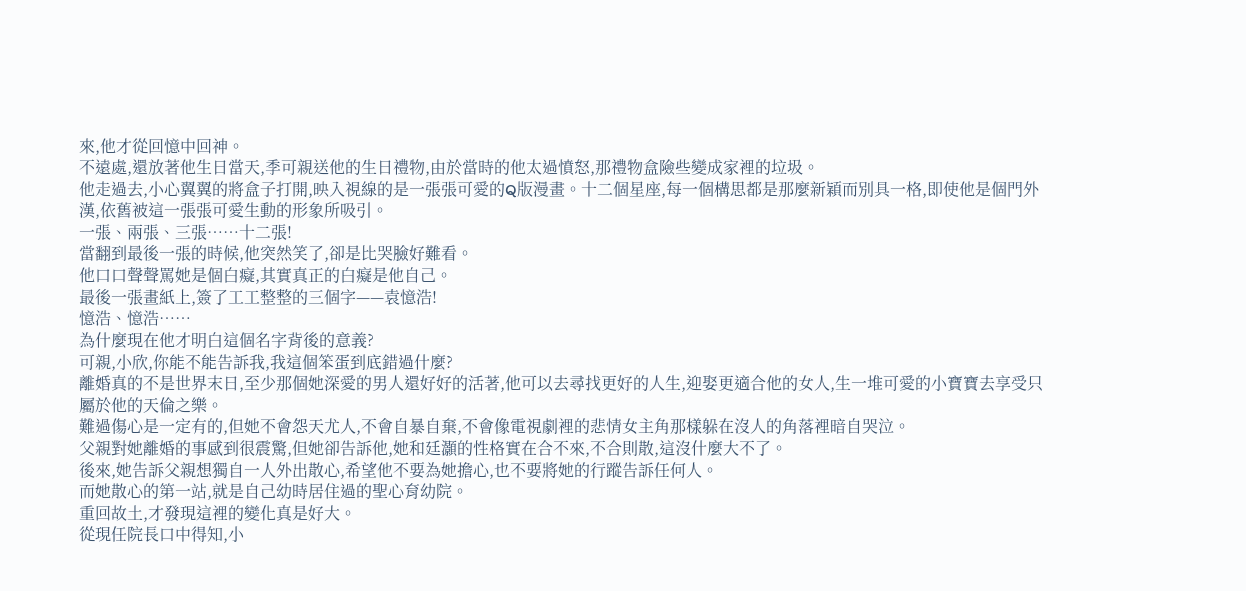來,他才從回憶中回神。
不遠處,還放著他生日當天,季可親送他的生日禮物,由於當時的他太過憤怒,那禮物盒險些變成家裡的垃圾。
他走過去,小心翼翼的將盒子打開,映入視線的是一張張可愛的Q版漫畫。十二個星座,每一個構思都是那麼新穎而別具一格,即使他是個門外漢,依舊被這一張張可愛生動的形象所吸引。
一張、兩張、三張……十二張!
當翻到最後一張的時候,他突然笑了,卻是比哭臉好難看。
他口口聲聲罵她是個白癡,其實真正的白癡是他自己。
最後一張畫紙上,簽了工工整整的三個字——袁憶浩!
憶浩、憶浩……
為什麼現在他才明白這個名字背後的意義?
可親,小欣,你能不能告訴我,我這個笨蛋到底錯過什麼?
離婚真的不是世界末日,至少那個她深愛的男人還好好的活著,他可以去尋找更好的人生,迎娶更適合他的女人,生一堆可愛的小寶寶去享受只屬於他的天倫之樂。
難過傷心是一定有的,但她不會怨天尤人,不會自暴自棄,不會像電視劇裡的悲情女主角那樣躲在沒人的角落裡暗自哭泣。
父親對她離婚的事感到很震驚,但她卻告訴他,她和廷灝的性格實在合不來,不合則散,這沒什麼大不了。
後來,她告訴父親想獨自一人外出散心,希望他不要為她擔心,也不要將她的行蹤告訴任何人。
而她散心的第一站,就是自己幼時居住過的聖心育幼院。
重回故土,才發現這裡的變化真是好大。
從現任院長口中得知,小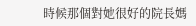時候那個對她很好的院長媽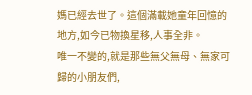媽已經去世了。這個滿載她童年回憶的地方,如今已物換星移,人事全非。
唯一不變的,就是那些無父無母、無家可歸的小朋友們,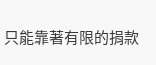只能靠著有限的捐款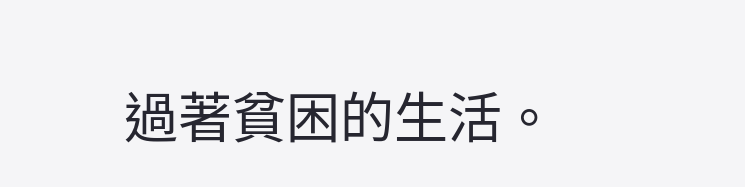過著貧困的生活。